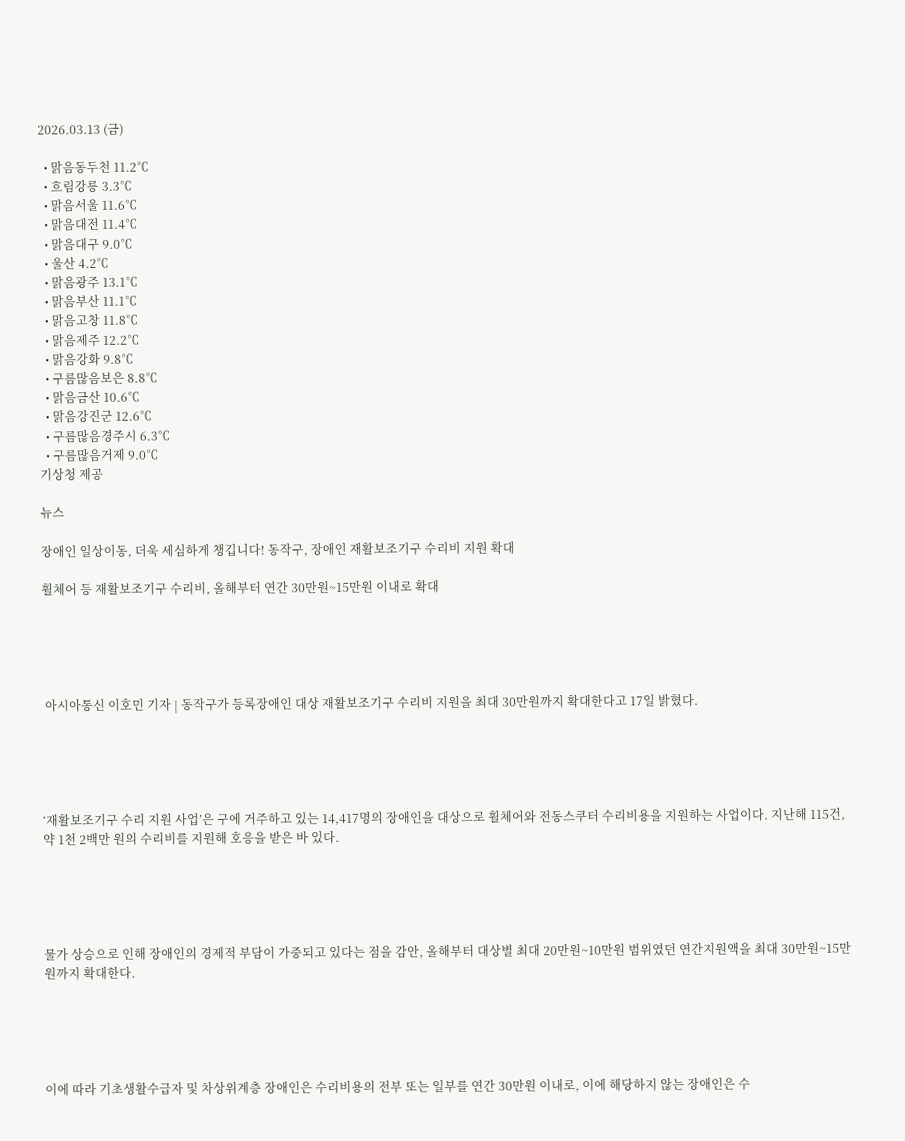2026.03.13 (금)

  • 맑음동두천 11.2℃
  • 흐림강릉 3.3℃
  • 맑음서울 11.6℃
  • 맑음대전 11.4℃
  • 맑음대구 9.0℃
  • 울산 4.2℃
  • 맑음광주 13.1℃
  • 맑음부산 11.1℃
  • 맑음고창 11.8℃
  • 맑음제주 12.2℃
  • 맑음강화 9.8℃
  • 구름많음보은 8.8℃
  • 맑음금산 10.6℃
  • 맑음강진군 12.6℃
  • 구름많음경주시 6.3℃
  • 구름많음거제 9.0℃
기상청 제공

뉴스

장애인 일상이동, 더욱 세심하게 챙깁니다! 동작구, 장애인 재활보조기구 수리비 지원 확대

휠체어 등 재활보조기구 수리비, 올해부터 연간 30만원~15만원 이내로 확대





 아시아통신 이호민 기자 | 동작구가 등록장애인 대상 재활보조기구 수리비 지원을 최대 30만원까지 확대한다고 17일 밝혔다.





‘재활보조기구 수리 지원 사업’은 구에 거주하고 있는 14,417명의 장애인을 대상으로 휠체어와 전동스쿠터 수리비용을 지원하는 사업이다. 지난해 115건, 약 1천 2백만 원의 수리비를 지원해 호응을 받은 바 있다.





물가 상승으로 인해 장애인의 경제적 부담이 가중되고 있다는 점을 감안, 올해부터 대상별 최대 20만원~10만원 범위였던 연간지원액을 최대 30만원~15만원까지 확대한다.





이에 따라 기초생활수급자 및 차상위계층 장애인은 수리비용의 전부 또는 일부를 연간 30만원 이내로, 이에 해당하지 않는 장애인은 수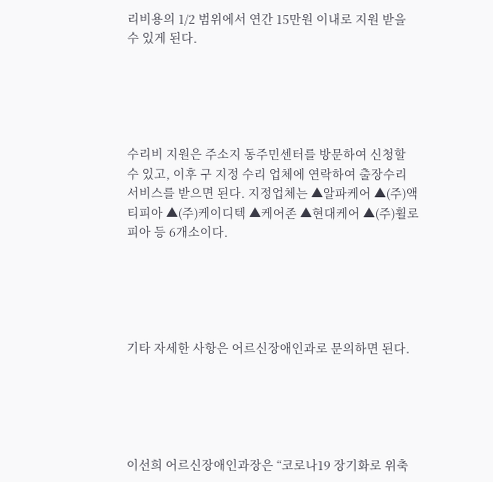리비용의 1/2 범위에서 연간 15만원 이내로 지원 받을 수 있게 된다.





수리비 지원은 주소지 동주민센터를 방문하여 신청할 수 있고, 이후 구 지정 수리 업체에 연락하여 출장수리 서비스를 받으면 된다. 지정업체는 ▲알파케어 ▲(주)액티피아 ▲(주)케이디텍 ▲케어존 ▲현대케어 ▲(주)휠로피아 등 6개소이다.





기타 자세한 사항은 어르신장애인과로 문의하면 된다.





이선희 어르신장애인과장은 “코로나19 장기화로 위축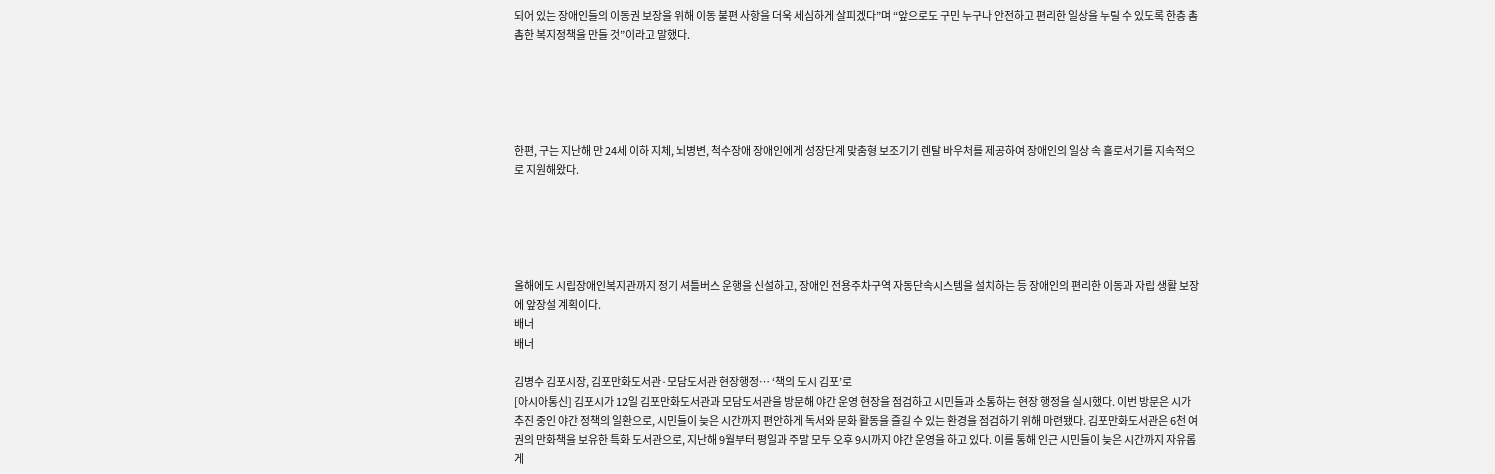되어 있는 장애인들의 이동권 보장을 위해 이동 불편 사항을 더욱 세심하게 살피겠다”며 “앞으로도 구민 누구나 안전하고 편리한 일상을 누릴 수 있도록 한층 촘촘한 복지정책을 만들 것”이라고 말했다.





한편, 구는 지난해 만 24세 이하 지체, 뇌병변, 척수장애 장애인에게 성장단계 맞춤형 보조기기 렌탈 바우처를 제공하여 장애인의 일상 속 홀로서기를 지속적으로 지원해왔다.





올해에도 시립장애인복지관까지 정기 셔틀버스 운행을 신설하고, 장애인 전용주차구역 자동단속시스템을 설치하는 등 장애인의 편리한 이동과 자립 생활 보장에 앞장설 계획이다.
배너
배너

김병수 김포시장, 김포만화도서관·모담도서관 현장행정… ‘책의 도시 김포’로
[아시아통신] 김포시가 12일 김포만화도서관과 모담도서관을 방문해 야간 운영 현장을 점검하고 시민들과 소통하는 현장 행정을 실시했다. 이번 방문은 시가 추진 중인 야간 정책의 일환으로, 시민들이 늦은 시간까지 편안하게 독서와 문화 활동을 즐길 수 있는 환경을 점검하기 위해 마련됐다. 김포만화도서관은 6천 여권의 만화책을 보유한 특화 도서관으로, 지난해 9월부터 평일과 주말 모두 오후 9시까지 야간 운영을 하고 있다. 이를 통해 인근 시민들이 늦은 시간까지 자유롭게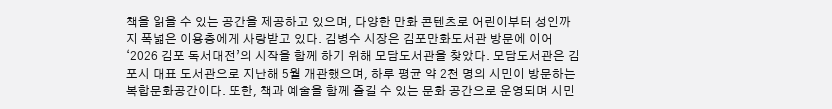책을 읽을 수 있는 공간을 제공하고 있으며, 다양한 만화 콘텐츠로 어린이부터 성인까지 폭넓은 이용층에게 사랑받고 있다. 김병수 시장은 김포만화도서관 방문에 이어 ‘2026 김포 독서대전’의 시작을 함께 하기 위해 모담도서관을 찾았다. 모담도서관은 김포시 대표 도서관으로 지난해 5월 개관했으며, 하루 평균 약 2천 명의 시민이 방문하는 복합문화공간이다. 또한, 책과 예술을 함께 즐길 수 있는 문화 공간으로 운영되며 시민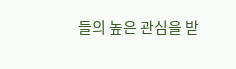들의 높은 관심을 받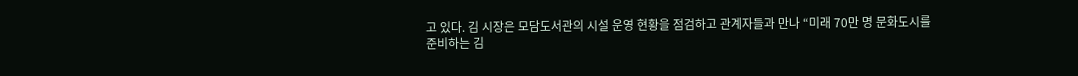고 있다. 김 시장은 모담도서관의 시설 운영 현황을 점검하고 관계자들과 만나 “미래 70만 명 문화도시를 준비하는 김